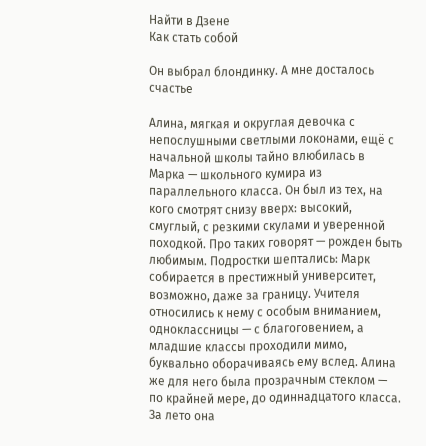Найти в Дзене
Как стать собой

Он выбрал блондинку. А мне досталось счастье

Алина, мягкая и округлая девочка с непослушными светлыми локонами, ещё с начальной школы тайно влюбилась в Марка — школьного кумира из параллельного класса. Он был из тех, на кого смотрят снизу вверх: высокий, смуглый, с резкими скулами и уверенной походкой. Про таких говорят — рожден быть любимым. Подростки шептались: Марк собирается в престижный университет, возможно, даже за границу. Учителя относились к нему с особым вниманием, одноклассницы — с благоговением, а младшие классы проходили мимо, буквально оборачиваясь ему вслед. Алина же для него была прозрачным стеклом — по крайней мере, до одиннадцатого класса. За лето она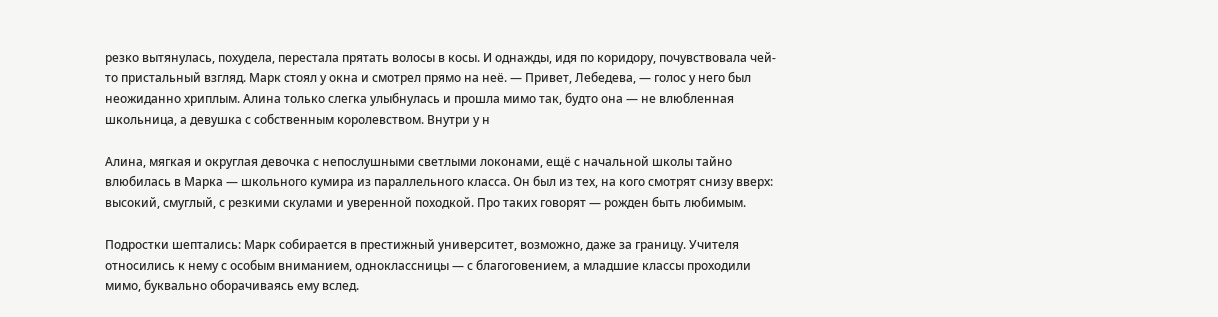резко вытянулась, похудела, перестала прятать волосы в косы. И однажды, идя по коридору, почувствовала чей-то пристальный взгляд. Марк стоял у окна и смотрел прямо на неё. — Привет, Лебедева, — голос у него был неожиданно хриплым. Алина только слегка улыбнулась и прошла мимо так, будто она — не влюбленная школьница, а девушка с собственным королевством. Внутри у н

Алина, мягкая и округлая девочка с непослушными светлыми локонами, ещё с начальной школы тайно влюбилась в Марка — школьного кумира из параллельного класса. Он был из тех, на кого смотрят снизу вверх: высокий, смуглый, с резкими скулами и уверенной походкой. Про таких говорят — рожден быть любимым.

Подростки шептались: Марк собирается в престижный университет, возможно, даже за границу. Учителя относились к нему с особым вниманием, одноклассницы — с благоговением, а младшие классы проходили мимо, буквально оборачиваясь ему вслед.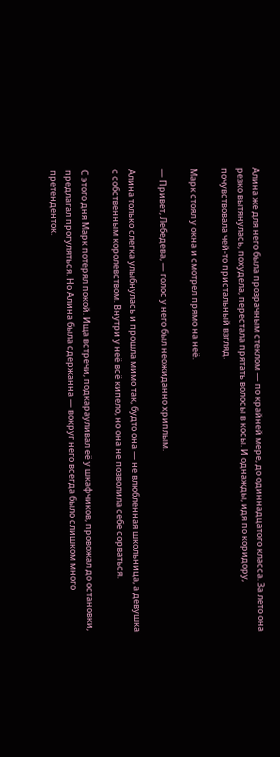Алина же для него была прозрачным стеклом — по крайней мере, до одиннадцатого класса. За лето она резко вытянулась, похудела, перестала прятать волосы в косы. И однажды, идя по коридору, почувствовала чей-то пристальный взгляд.

Марк стоял у окна и смотрел прямо на неё.

— Привет, Лебедева, — голос у него был неожиданно хриплым.

Алина только слегка улыбнулась и прошла мимо так, будто она — не влюбленная школьница, а девушка с собственным королевством. Внутри у неё всё кипело, но она не позволила себе сорваться.

С этого дня Марк потерял покой. Ища встречи, подкарауливал её у шкафчиков, провожал до остановки, предлагал прогуляться. Но Алина была сдержанна — вокруг него всегда было слишком много претенденток.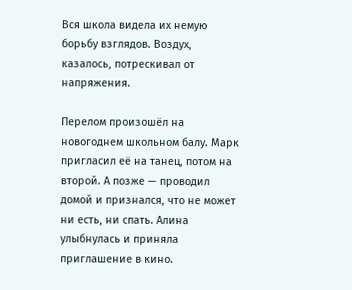Вся школа видела их немую борьбу взглядов. Воздух, казалось, потрескивал от напряжения.

Перелом произошёл на новогоднем школьном балу. Марк пригласил её на танец, потом на второй. А позже — проводил домой и признался, что не может ни есть, ни спать. Алина улыбнулась и приняла приглашение в кино.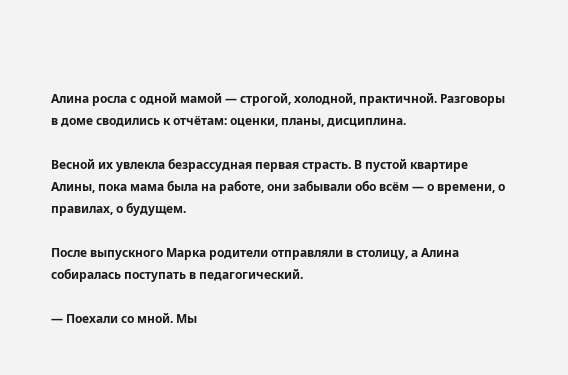Алина росла с одной мамой — строгой, холодной, практичной. Разговоры в доме сводились к отчётам: оценки, планы, дисциплина.

Весной их увлекла безрассудная первая страсть. В пустой квартире Алины, пока мама была на работе, они забывали обо всём — о времени, о правилах, о будущем.

После выпускного Марка родители отправляли в столицу, а Алина собиралась поступать в педагогический.

— Поехали со мной. Мы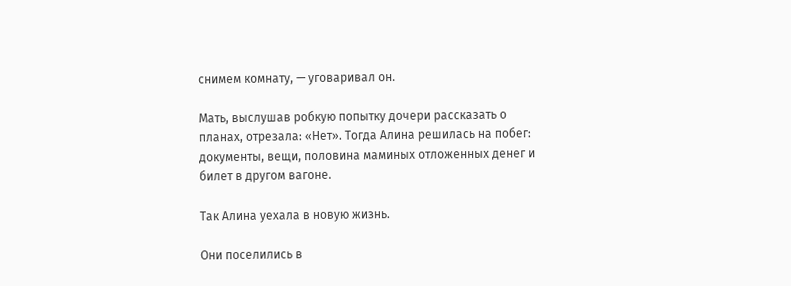снимем комнату, — уговаривал он.

Мать, выслушав робкую попытку дочери рассказать о планах, отрезала: «Нет». Тогда Алина решилась на побег: документы, вещи, половина маминых отложенных денег и билет в другом вагоне.

Так Алина уехала в новую жизнь.

Они поселились в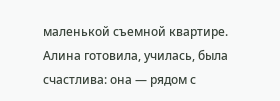маленькой съемной квартире. Алина готовила, училась, была счастлива: она — рядом с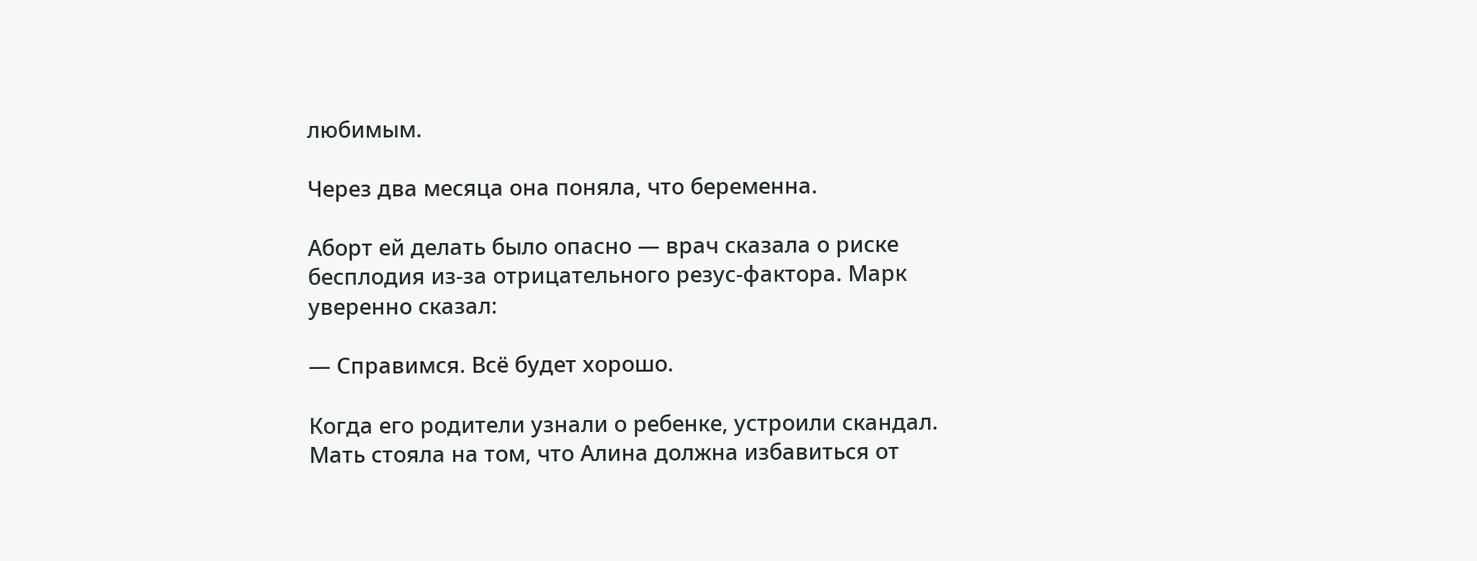любимым.

Через два месяца она поняла, что беременна.

Аборт ей делать было опасно — врач сказала о риске бесплодия из-за отрицательного резус-фактора. Марк уверенно сказал:

— Справимся. Всё будет хорошо.

Когда его родители узнали о ребенке, устроили скандал. Мать стояла на том, что Алина должна избавиться от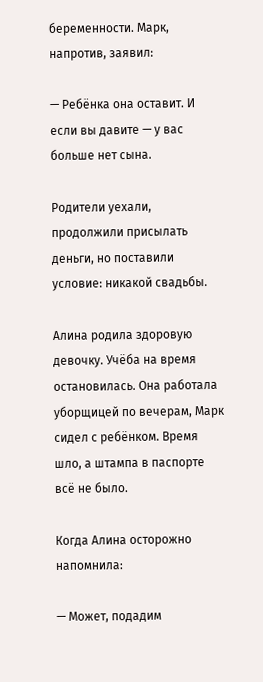беременности. Марк, напротив, заявил:

— Ребёнка она оставит. И если вы давите — у вас больше нет сына.

Родители уехали, продолжили присылать деньги, но поставили условие: никакой свадьбы.

Алина родила здоровую девочку. Учёба на время остановилась. Она работала уборщицей по вечерам, Марк сидел с ребёнком. Время шло, а штампа в паспорте всё не было.

Когда Алина осторожно напомнила:

— Может, подадим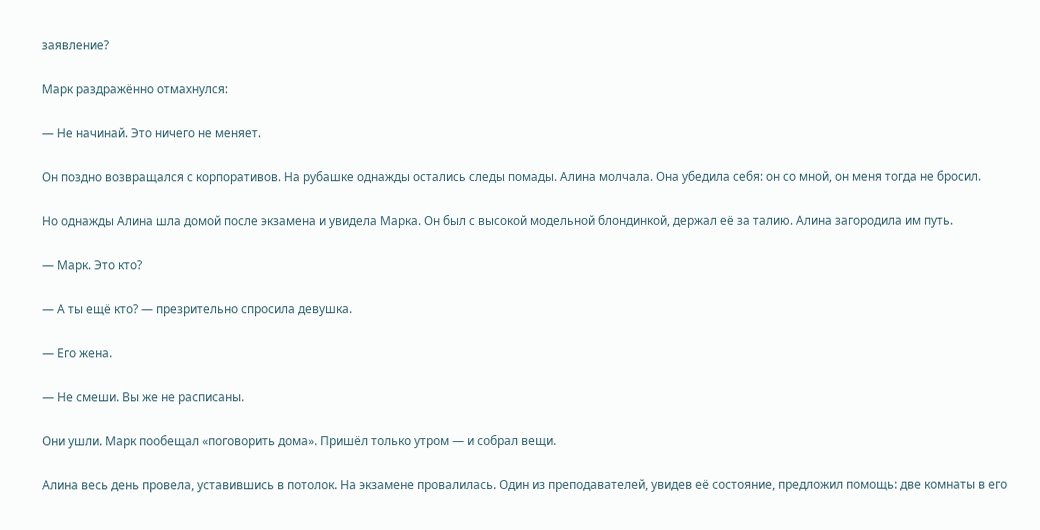заявление?

Марк раздражённо отмахнулся:

— Не начинай. Это ничего не меняет.

Он поздно возвращался с корпоративов. На рубашке однажды остались следы помады. Алина молчала. Она убедила себя: он со мной, он меня тогда не бросил.

Но однажды Алина шла домой после экзамена и увидела Марка. Он был с высокой модельной блондинкой, держал её за талию. Алина загородила им путь.

— Марк. Это кто?

— А ты ещё кто? — презрительно спросила девушка.

— Его жена.

— Не смеши. Вы же не расписаны.

Они ушли. Марк пообещал «поговорить дома». Пришёл только утром — и собрал вещи.

Алина весь день провела, уставившись в потолок. На экзамене провалилась. Один из преподавателей, увидев её состояние, предложил помощь: две комнаты в его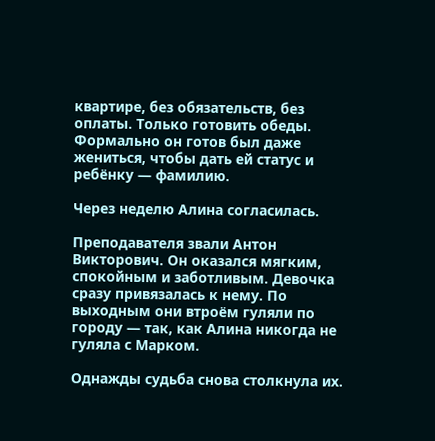квартире, без обязательств, без оплаты. Только готовить обеды. Формально он готов был даже жениться, чтобы дать ей статус и ребёнку — фамилию.

Через неделю Алина согласилась.

Преподавателя звали Антон Викторович. Он оказался мягким, спокойным и заботливым. Девочка сразу привязалась к нему. По выходным они втроём гуляли по городу — так, как Алина никогда не гуляла с Марком.

Однажды судьба снова столкнула их.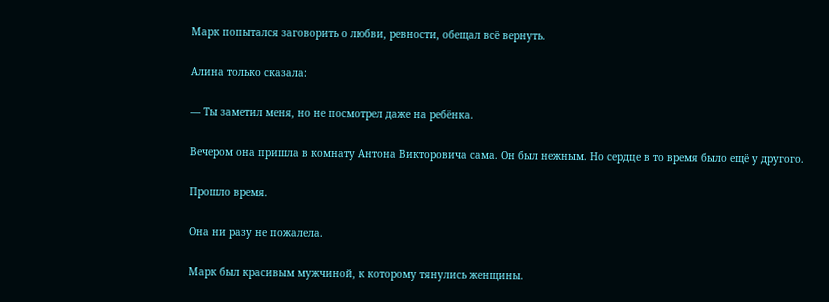Марк попытался заговорить о любви, ревности, обещал всё вернуть.

Алина только сказала:

— Ты заметил меня, но не посмотрел даже на ребёнка.

Вечером она пришла в комнату Антона Викторовича сама. Он был нежным. Но сердце в то время было ещё у другого.

Прошло время.

Она ни разу не пожалела.

Марк был красивым мужчиной, к которому тянулись женщины.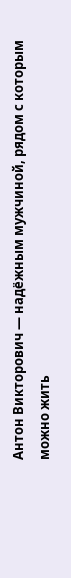Антон Викторович — надёжным мужчиной, рядом с которым можно жить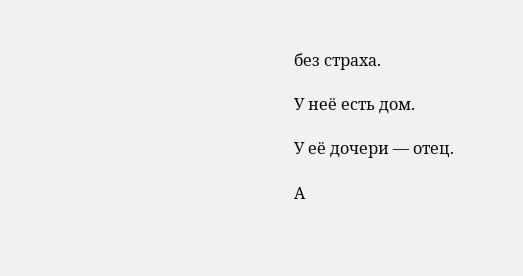без страха.

У неё есть дом.

У её дочери — отец.

А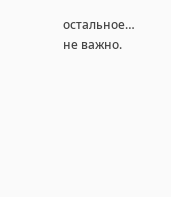остальное… не важно.